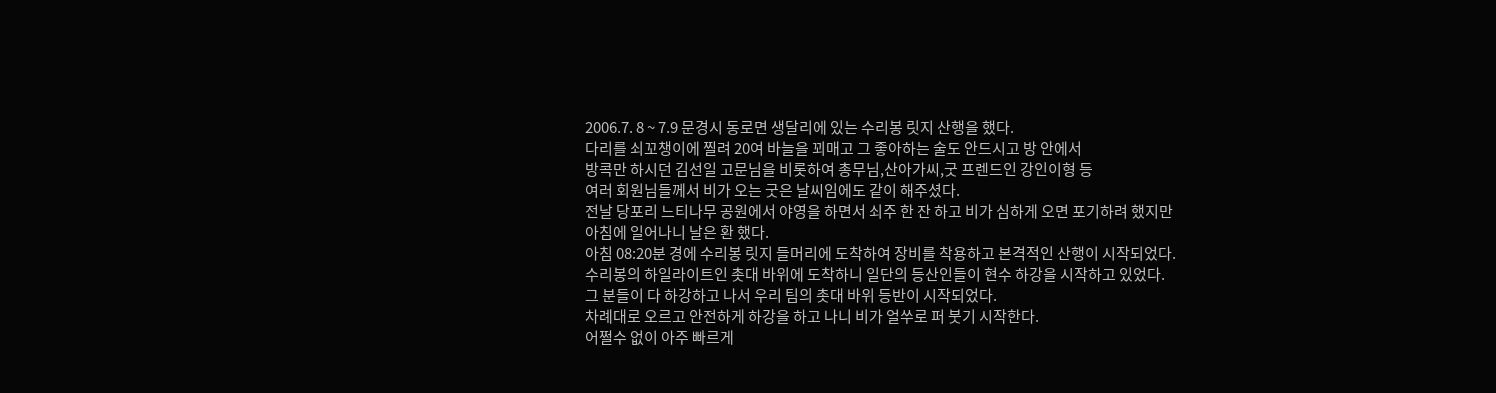2006.7. 8 ~ 7.9 문경시 동로면 생달리에 있는 수리봉 릿지 산행을 했다.
다리를 쇠꼬챙이에 찔려 20여 바늘을 꾀매고 그 좋아하는 술도 안드시고 방 안에서
방콕만 하시던 김선일 고문님을 비롯하여 총무님,산아가씨,굿 프렌드인 강인이형 등
여러 회원님들께서 비가 오는 굿은 날씨임에도 같이 해주셨다.
전날 당포리 느티나무 공원에서 야영을 하면서 쇠주 한 잔 하고 비가 심하게 오면 포기하려 했지만
아침에 일어나니 날은 환 했다.
아침 08:20분 경에 수리봉 릿지 들머리에 도착하여 장비를 착용하고 본격적인 산행이 시작되었다.
수리봉의 하일라이트인 촛대 바위에 도착하니 일단의 등산인들이 현수 하강을 시작하고 있었다.
그 분들이 다 하강하고 나서 우리 팀의 촛대 바위 등반이 시작되었다.
차례대로 오르고 안전하게 하강을 하고 나니 비가 얼쑤로 퍼 붓기 시작한다.
어쩔수 없이 아주 빠르게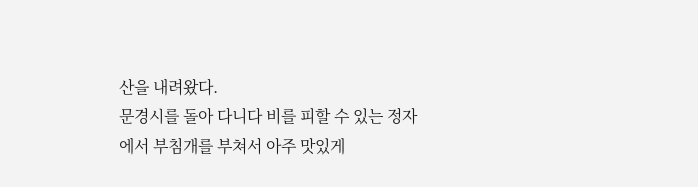산을 내려왔다.
문경시를 돌아 다니다 비를 피할 수 있는 정자에서 부침개를 부쳐서 아주 맛있게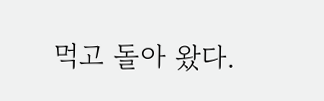먹고 돌아 왔다.